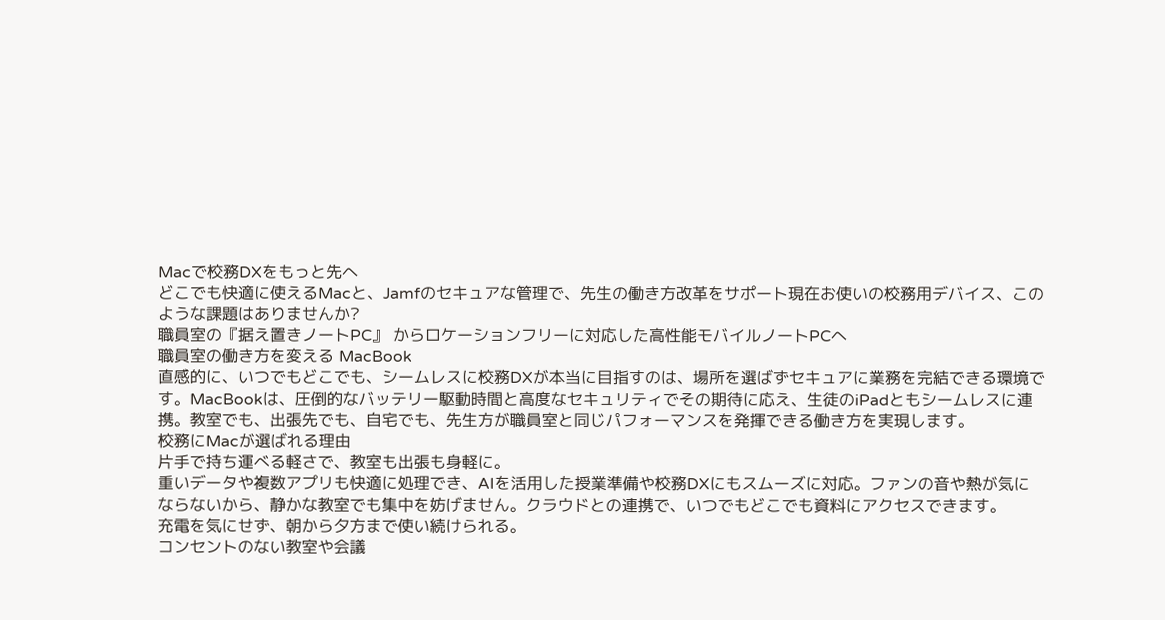Macで校務DXをもっと先へ
どこでも快適に使えるMacと、Jamfのセキュアな管理で、先生の働き方改革をサポート現在お使いの校務用デバイス、このような課題はありませんか?
職員室の『据え置きノートPC』 からロケーションフリーに対応した高性能モバイルノートPCへ
職員室の働き方を変える MacBook
直感的に、いつでもどこでも、シームレスに校務DXが本当に目指すのは、場所を選ばずセキュアに業務を完結できる環境です。MacBookは、圧倒的なバッテリー駆動時間と高度なセキュリティでその期待に応え、生徒のiPadともシームレスに連携。教室でも、出張先でも、自宅でも、先生方が職員室と同じパフォーマンスを発揮できる働き方を実現します。
校務にMacが選ばれる理由
片手で持ち運べる軽さで、教室も出張も身軽に。
重いデータや複数アプリも快適に処理でき、AIを活用した授業準備や校務DXにもスムーズに対応。ファンの音や熱が気にならないから、静かな教室でも集中を妨げません。クラウドとの連携で、いつでもどこでも資料にアクセスできます。
充電を気にせず、朝から夕方まで使い続けられる。
コンセントのない教室や会議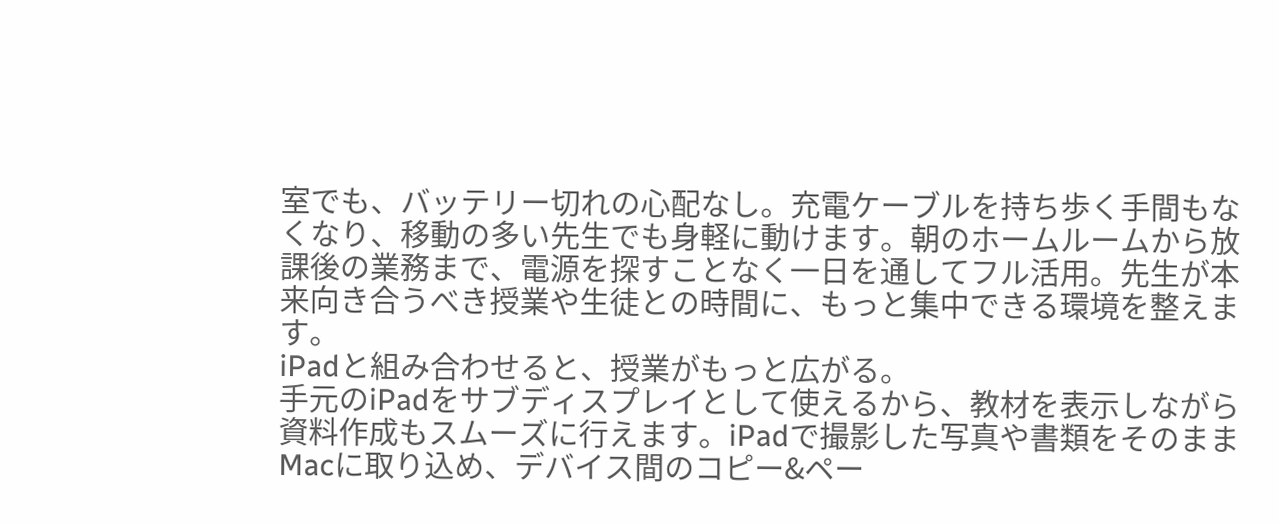室でも、バッテリー切れの心配なし。充電ケーブルを持ち歩く手間もなくなり、移動の多い先生でも身軽に動けます。朝のホームルームから放課後の業務まで、電源を探すことなく一日を通してフル活用。先生が本来向き合うべき授業や生徒との時間に、もっと集中できる環境を整えます。
iPadと組み合わせると、授業がもっと広がる。
手元のiPadをサブディスプレイとして使えるから、教材を表示しながら資料作成もスムーズに行えます。iPadで撮影した写真や書類をそのままMacに取り込め、デバイス間のコピー&ペー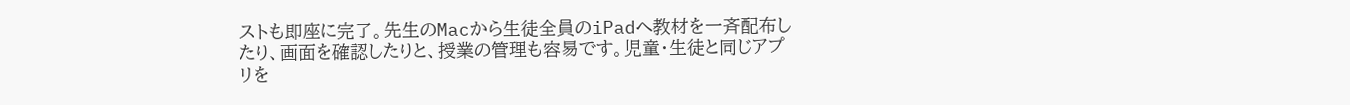ストも即座に完了。先生のMacから生徒全員のiPadへ教材を一斉配布したり、画面を確認したりと、授業の管理も容易です。児童・生徒と同じアプリを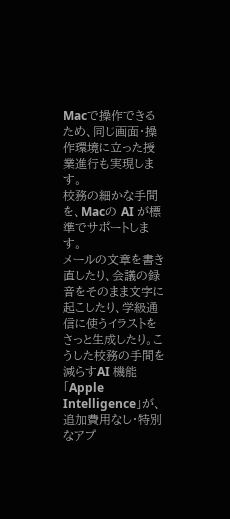Macで操作できるため、同じ画面・操作環境に立った授業進行も実現します。
校務の細かな手間を、Macの AI が標準でサポートします。
メールの文章を書き直したり、会議の録音をそのまま文字に起こしたり、学級通信に使うイラストをさっと生成したり。こうした校務の手間を減らすAI 機能「Apple Intelligence」が、追加費用なし・特別なアプ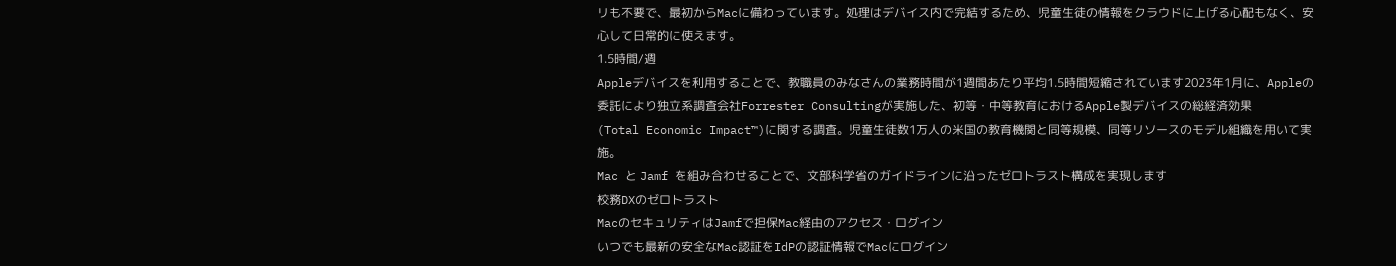リも不要で、最初からMacに備わっています。処理はデバイス内で完結するため、児童生徒の情報をクラウドに上げる心配もなく、安心して日常的に使えます。
1.5時間/週
Appleデバイスを利用することで、教職員のみなさんの業務時間が1週間あたり平均1.5時間短縮されています2023年1月に、Appleの委託により独立系調査会社Forrester Consultingが実施した、初等・中等教育におけるApple製デバイスの総経済効果
(Total Economic Impact™)に関する調査。児童生徒数1万人の米国の教育機関と同等規模、同等リソースのモデル組織を用いて実施。
Mac と Jamf を組み合わせることで、文部科学省のガイドラインに沿ったゼロトラスト構成を実現します
校務DXのゼロトラスト
MacのセキュリティはJamfで担保Mac経由のアクセス・ログイン
いつでも最新の安全なMac認証をIdPの認証情報でMacにログイン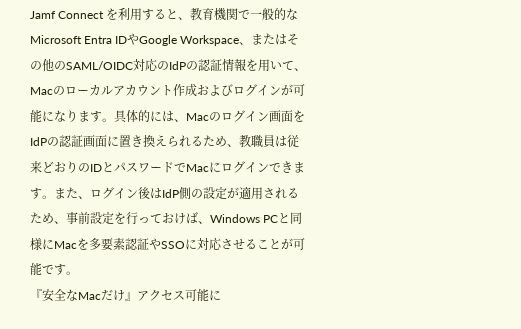Jamf Connect を利用すると、教育機関で一般的なMicrosoft Entra IDやGoogle Workspace、またはその他のSAML/OIDC対応のIdPの認証情報を用いて、Macのローカルアカウント作成およびログインが可能になります。具体的には、Macのログイン画面をIdPの認証画面に置き換えられるため、教職員は従来どおりのIDとパスワードでMacにログインできます。また、ログイン後はIdP側の設定が適用されるため、事前設定を行っておけば、Windows PCと同様にMacを多要素認証やSSOに対応させることが可能です。
『安全なMacだけ』アクセス可能に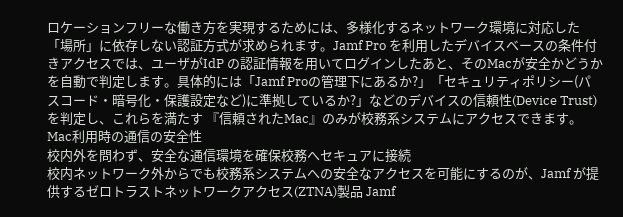ロケーションフリーな働き方を実現するためには、多様化するネットワーク環境に対応した「場所」に依存しない認証方式が求められます。Jamf Pro を利用したデバイスベースの条件付きアクセスでは、ユーザがIdP の認証情報を用いてログインしたあと、そのMacが安全かどうかを自動で判定します。具体的には「Jamf Proの管理下にあるか?」「セキュリティポリシー(パスコード・暗号化・保護設定など)に準拠しているか?」などのデバイスの信頼性(Device Trust)を判定し、これらを満たす 『信頼されたMac』のみが校務系システムにアクセスできます。
Mac利用時の通信の安全性
校内外を問わず、安全な通信環境を確保校務へセキュアに接続
校内ネットワーク外からでも校務系システムへの安全なアクセスを可能にするのが、Jamf が提供するゼロトラストネットワークアクセス(ZTNA)製品 Jamf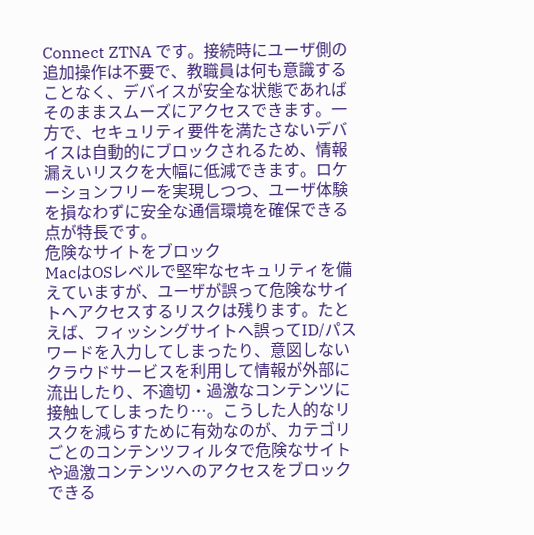Connect ZTNA です。接続時にユーザ側の追加操作は不要で、教職員は何も意識することなく、デバイスが安全な状態であればそのままスムーズにアクセスできます。一方で、セキュリティ要件を満たさないデバイスは自動的にブロックされるため、情報漏えいリスクを大幅に低減できます。ロケーションフリーを実現しつつ、ユーザ体験を損なわずに安全な通信環境を確保できる点が特長です。
危険なサイトをブロック
MacはOSレベルで堅牢なセキュリティを備えていますが、ユーザが誤って危険なサイトへアクセスするリスクは残ります。たとえば、フィッシングサイトへ誤ってID/パスワードを入力してしまったり、意図しないクラウドサービスを利用して情報が外部に流出したり、不適切・過激なコンテンツに接触してしまったり…。こうした人的なリスクを減らすために有効なのが、カテゴリごとのコンテンツフィルタで危険なサイトや過激コンテンツへのアクセスをブロックできる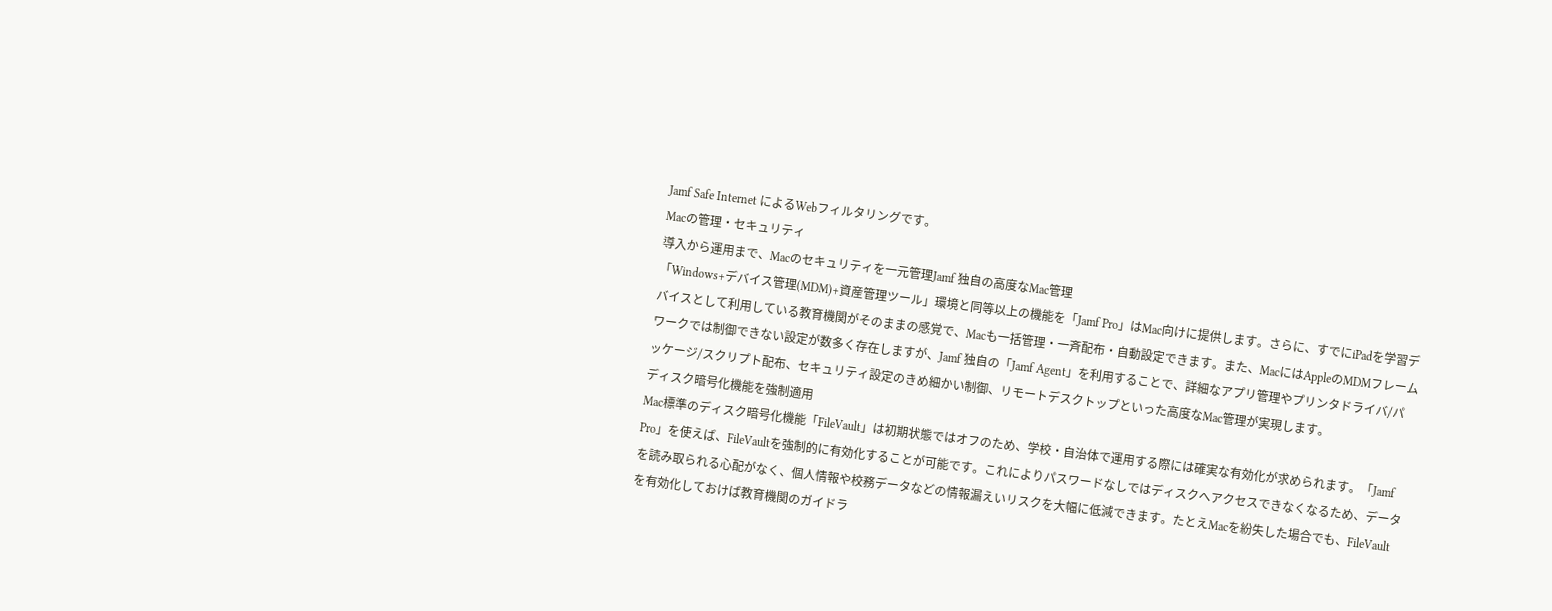Jamf Safe Internet によるWebフィルタリングです。
Macの管理・セキュリティ
導入から運用まで、Macのセキュリティを一元管理Jamf 独自の高度なMac管理
「Windows+デバイス管理(MDM)+資産管理ツール」環境と同等以上の機能を「Jamf Pro」はMac向けに提供します。さらに、すでにiPadを学習デバイスとして利用している教育機関がそのままの感覚で、Macも一括管理・一斉配布・自動設定できます。また、MacにはAppleのMDMフレームワークでは制御できない設定が数多く存在しますが、Jamf 独自の「Jamf Agent」を利用することで、詳細なアプリ管理やプリンタドライバ/パッケージ/スクリプト配布、セキュリティ設定のきめ細かい制御、リモートデスクトップといった高度なMac管理が実現します。
ディスク暗号化機能を強制適用
Mac標準のディスク暗号化機能「FileVault」は初期状態ではオフのため、学校・自治体で運用する際には確実な有効化が求められます。「Jamf Pro」を使えば、FileVaultを強制的に有効化することが可能です。これによりパスワードなしではディスクへアクセスできなくなるため、データを読み取られる心配がなく、個人情報や校務データなどの情報漏えいリスクを大幅に低減できます。たとえMacを紛失した場合でも、FileVaultを有効化しておけば教育機関のガイドラ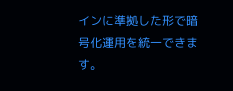インに準拠した形で暗号化運用を統一できます。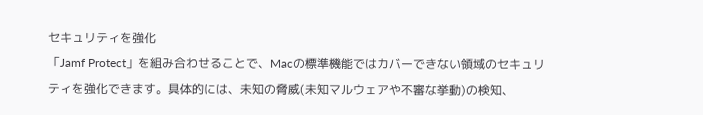セキュリティを強化
「Jamf Protect」を組み合わせることで、Macの標準機能ではカバーできない領域のセキュリティを強化できます。具体的には、未知の脅威(未知マルウェアや不審な挙動)の検知、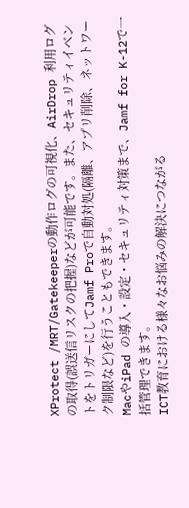XProtect /MRT/Gatekeeperの動作ログの可視化、AirDrop 利用ログの取得(誤送信リスクの把握)などが可能です。また、セキュリティイベントをトリガーにしてJamf Proで自動対処(隔離、アプリ削除、ネットワーク制限など)を行うこともできます。
MacやiPad の導入・設定・セキュリティ対策まで、Jamf for K-12で一括管理できます。
ICT教育における様々なお悩みの解決につながる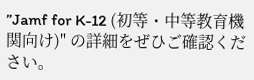”Jamf for K-12 (初等・中等教育機関向け)" の詳細をぜひご確認ください。